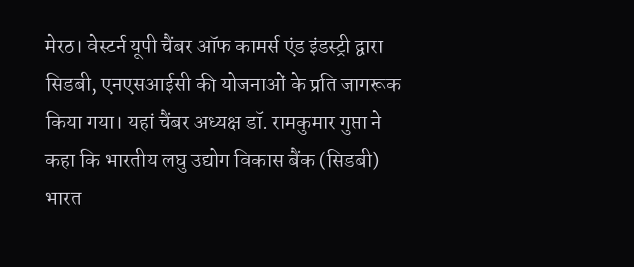मेरठ। वेस्टर्न यूपी चैंबर ऑफ कामर्स एंड इंडस्ट्री द्वारा सिडबी, एनएसआईसी की योजनाओं के प्रति जागरूक किया गया। यहां चैंबर अध्यक्ष डॉ. रामकुमार गुप्ता ने कहा कि भारतीय लघु उद्योग विकास बैंक (सिडबी) भारत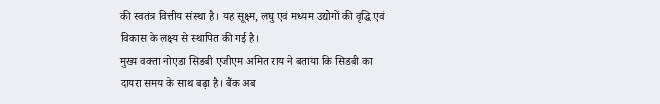की स्वतंत्र वित्तीय संस्था है। यह सूक्ष्म, लघु एवं मध्यम उद्योगों की वृद्धि एवं विकास के लक्ष्य से स्थापित की गई है।
मुख्य वक्ता नोएडा सिडबी एजीएम अमित राय ने बताया कि सिडबी का दायरा समय के साथ बढ़ा है। बैंक अब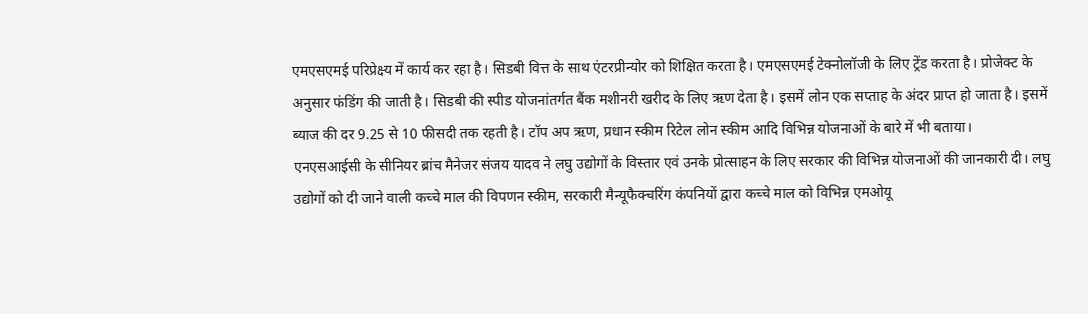एमएसएमई परिप्रेक्ष्य में कार्य कर रहा है। सिडबी वित्त के साथ एंटरप्रीन्योर को शिक्षित करता है। एमएसएमई टेक्नोलॉजी के लिए ट्रेंड करता है। प्रोजेक्ट के अनुसार फंडिंग की जाती है। सिडबी की स्पीड योजनांतर्गत बैंक मशीनरी खरीद के लिए ऋण देता है। इसमें लोन एक सप्ताह के अंदर प्राप्त हो जाता है। इसमें ब्याज की दर 9.25 से 10 फीसदी तक रहती है। टॉप अप ऋण, प्रधान स्कीम रिटेल लोन स्कीम आदि विभिन्न योजनाओं के बारे में भी बताया।
एनएसआईसी के सीनियर ब्रांच मैनेजर संजय यादव ने लघु उद्योगों के विस्तार एवं उनके प्रोत्साहन के लिए सरकार की विभिन्न योजनाओं की जानकारी दी। लघु उद्योगों को दी जाने वाली कच्चे माल की विपणन स्कीम, सरकारी मैन्यूफैक्चरिंग कंपनियों द्वारा कच्चे माल को विभिन्न एमओयू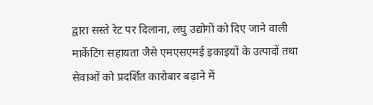द्वारा सस्ते रेट पर दिलाना, लघु उद्योगों को दिए जाने वाली मार्केटिंग सहायता जैसे एमएसएमई इकाइयों के उत्पादों तथा सेवाओं को प्रदर्शित कारोबार बढ़ाने में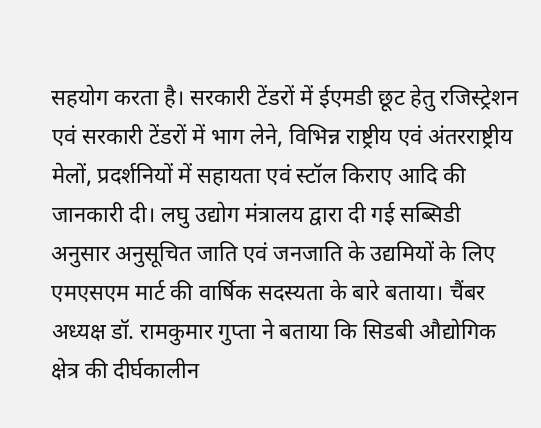सहयोग करता है। सरकारी टेंडरों में ईएमडी छूट हेतु रजिस्ट्रेशन एवं सरकारी टेंडरों में भाग लेने, विभिन्न राष्ट्रीय एवं अंतरराष्ट्रीय मेलों, प्रदर्शनियों में सहायता एवं स्टॉल किराए आदि की जानकारी दी। लघु उद्योग मंत्रालय द्वारा दी गई सब्सिडी अनुसार अनुसूचित जाति एवं जनजाति के उद्यमियों के लिए एमएसएम मार्ट की वार्षिक सदस्यता के बारे बताया। चैंबर अध्यक्ष डॉ. रामकुमार गुप्ता ने बताया कि सिडबी औद्योगिक क्षेत्र की दीर्घकालीन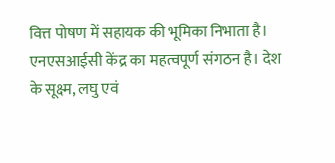वित्त पोषण में सहायक की भूमिका निभाता है। एनएसआईसी केंद्र का महत्वपूर्ण संगठन है। देश के सूक्ष्म, लघु एवं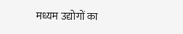मध्यम उद्योगों का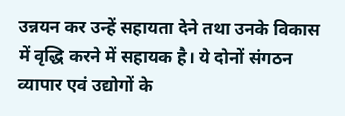उन्नयन कर उन्हें सहायता देने तथा उनके विकास में वृद्धि करने में सहायक है। ये दोनों संगठन व्यापार एवं उद्योगों के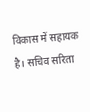विकास में सहायक है। सचिव सरिता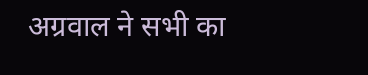अग्रवाल ने सभी का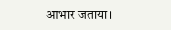आभार जताया।